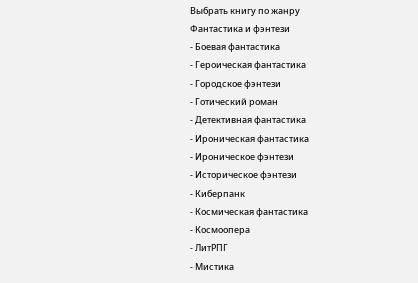Выбрать книгу по жанру
Фантастика и фэнтези
- Боевая фантастика
- Героическая фантастика
- Городское фэнтези
- Готический роман
- Детективная фантастика
- Ироническая фантастика
- Ироническое фэнтези
- Историческое фэнтези
- Киберпанк
- Космическая фантастика
- Космоопера
- ЛитРПГ
- Мистика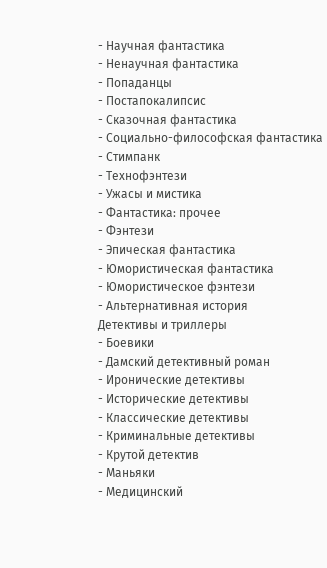- Научная фантастика
- Ненаучная фантастика
- Попаданцы
- Постапокалипсис
- Сказочная фантастика
- Социально-философская фантастика
- Стимпанк
- Технофэнтези
- Ужасы и мистика
- Фантастика: прочее
- Фэнтези
- Эпическая фантастика
- Юмористическая фантастика
- Юмористическое фэнтези
- Альтернативная история
Детективы и триллеры
- Боевики
- Дамский детективный роман
- Иронические детективы
- Исторические детективы
- Классические детективы
- Криминальные детективы
- Крутой детектив
- Маньяки
- Медицинский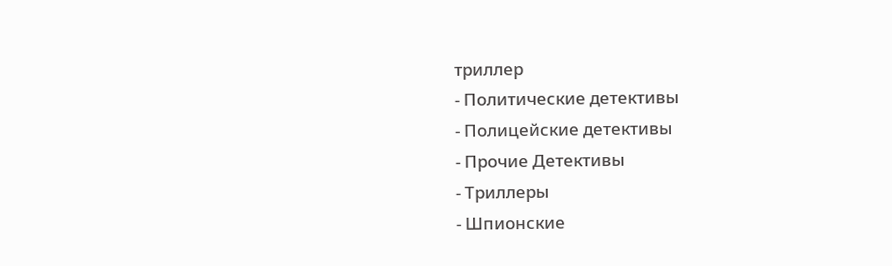триллер
- Политические детективы
- Полицейские детективы
- Прочие Детективы
- Триллеры
- Шпионские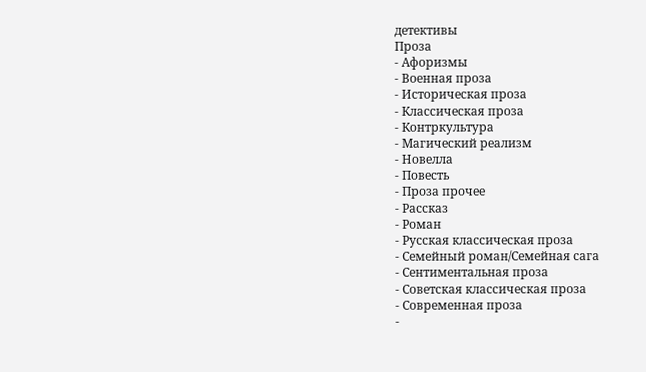детективы
Проза
- Афоризмы
- Военная проза
- Историческая проза
- Классическая проза
- Контркультура
- Магический реализм
- Новелла
- Повесть
- Проза прочее
- Рассказ
- Роман
- Русская классическая проза
- Семейный роман/Семейная сага
- Сентиментальная проза
- Советская классическая проза
- Современная проза
-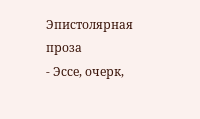Эпистолярная проза
- Эссе, очерк,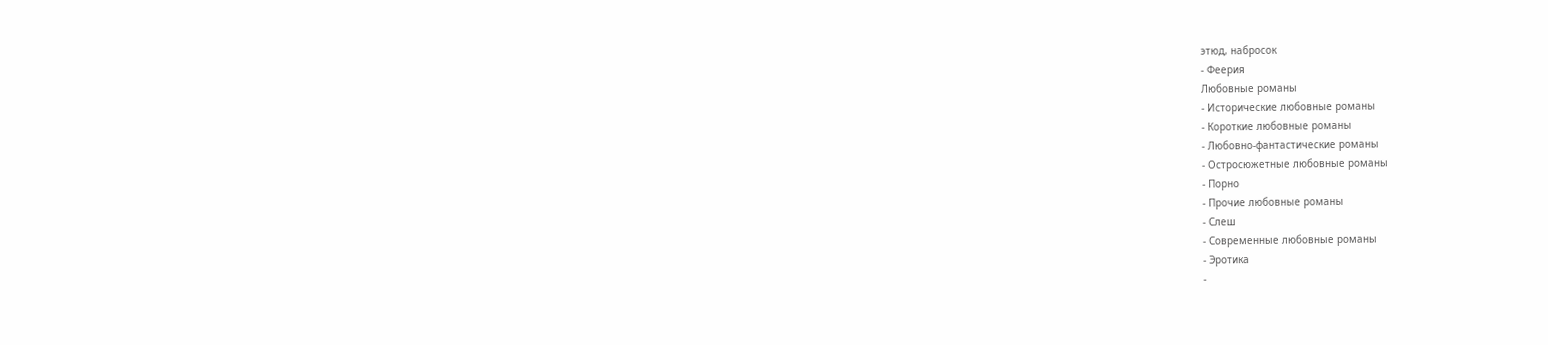этюд, набросок
- Феерия
Любовные романы
- Исторические любовные романы
- Короткие любовные романы
- Любовно-фантастические романы
- Остросюжетные любовные романы
- Порно
- Прочие любовные романы
- Слеш
- Современные любовные романы
- Эротика
-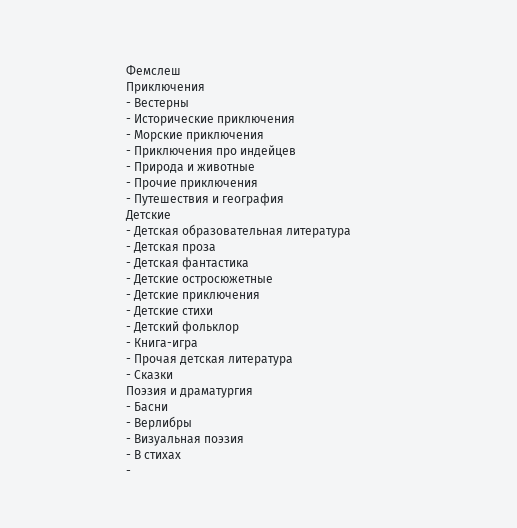Фемслеш
Приключения
- Вестерны
- Исторические приключения
- Морские приключения
- Приключения про индейцев
- Природа и животные
- Прочие приключения
- Путешествия и география
Детские
- Детская образовательная литература
- Детская проза
- Детская фантастика
- Детские остросюжетные
- Детские приключения
- Детские стихи
- Детский фольклор
- Книга-игра
- Прочая детская литература
- Сказки
Поэзия и драматургия
- Басни
- Верлибры
- Визуальная поэзия
- В стихах
-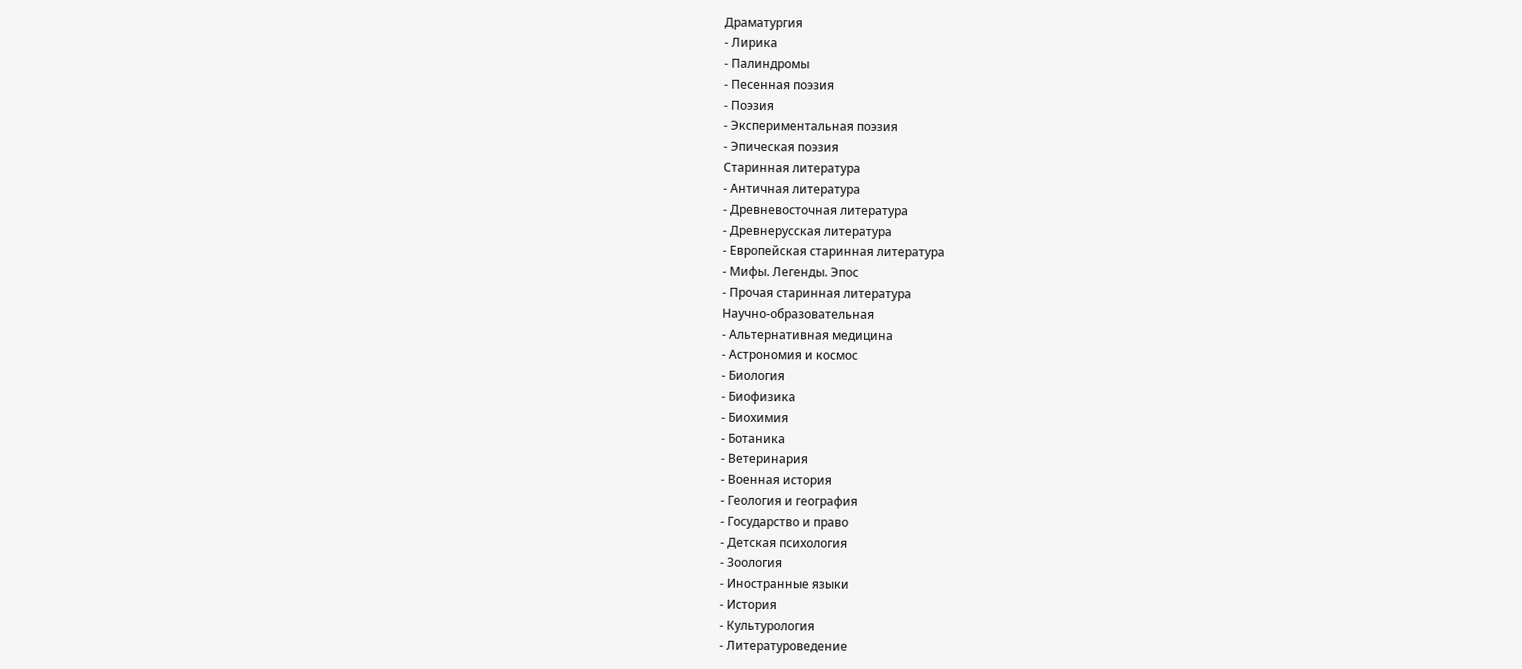Драматургия
- Лирика
- Палиндромы
- Песенная поэзия
- Поэзия
- Экспериментальная поэзия
- Эпическая поэзия
Старинная литература
- Античная литература
- Древневосточная литература
- Древнерусская литература
- Европейская старинная литература
- Мифы. Легенды. Эпос
- Прочая старинная литература
Научно-образовательная
- Альтернативная медицина
- Астрономия и космос
- Биология
- Биофизика
- Биохимия
- Ботаника
- Ветеринария
- Военная история
- Геология и география
- Государство и право
- Детская психология
- Зоология
- Иностранные языки
- История
- Культурология
- Литературоведение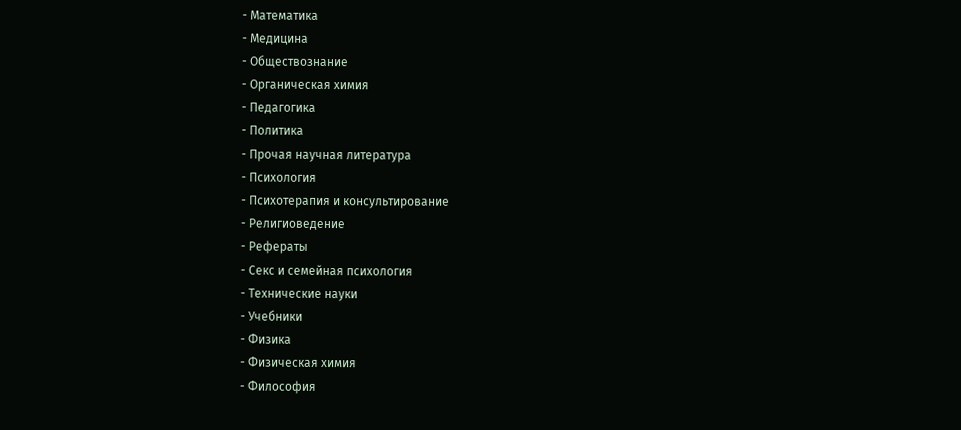- Математика
- Медицина
- Обществознание
- Органическая химия
- Педагогика
- Политика
- Прочая научная литература
- Психология
- Психотерапия и консультирование
- Религиоведение
- Рефераты
- Секс и семейная психология
- Технические науки
- Учебники
- Физика
- Физическая химия
- Философия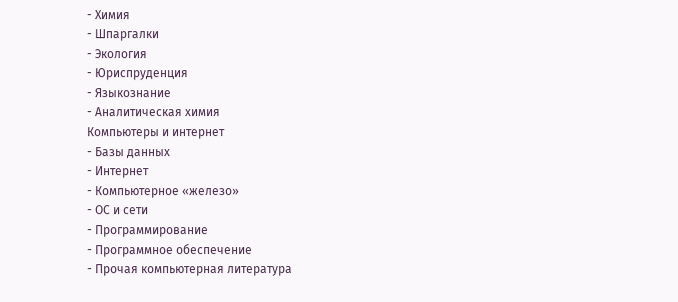- Химия
- Шпаргалки
- Экология
- Юриспруденция
- Языкознание
- Аналитическая химия
Компьютеры и интернет
- Базы данных
- Интернет
- Компьютерное «железо»
- ОС и сети
- Программирование
- Программное обеспечение
- Прочая компьютерная литература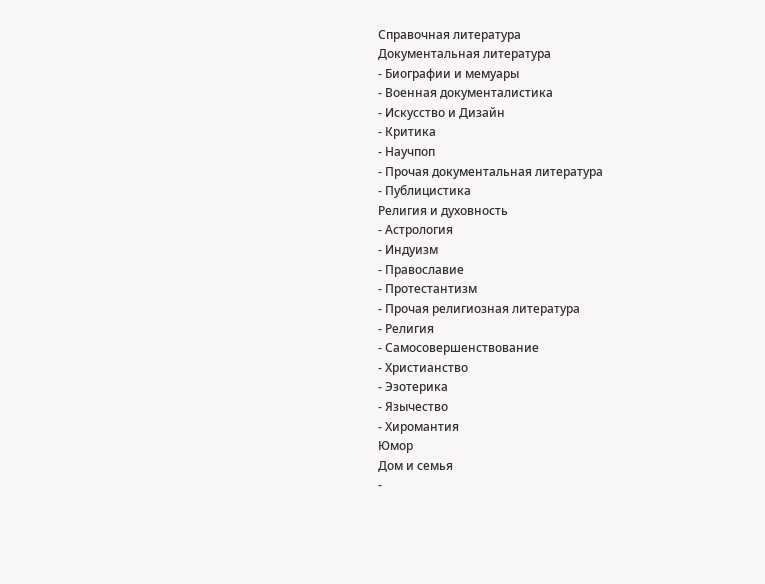Справочная литература
Документальная литература
- Биографии и мемуары
- Военная документалистика
- Искусство и Дизайн
- Критика
- Научпоп
- Прочая документальная литература
- Публицистика
Религия и духовность
- Астрология
- Индуизм
- Православие
- Протестантизм
- Прочая религиозная литература
- Религия
- Самосовершенствование
- Христианство
- Эзотерика
- Язычество
- Хиромантия
Юмор
Дом и семья
-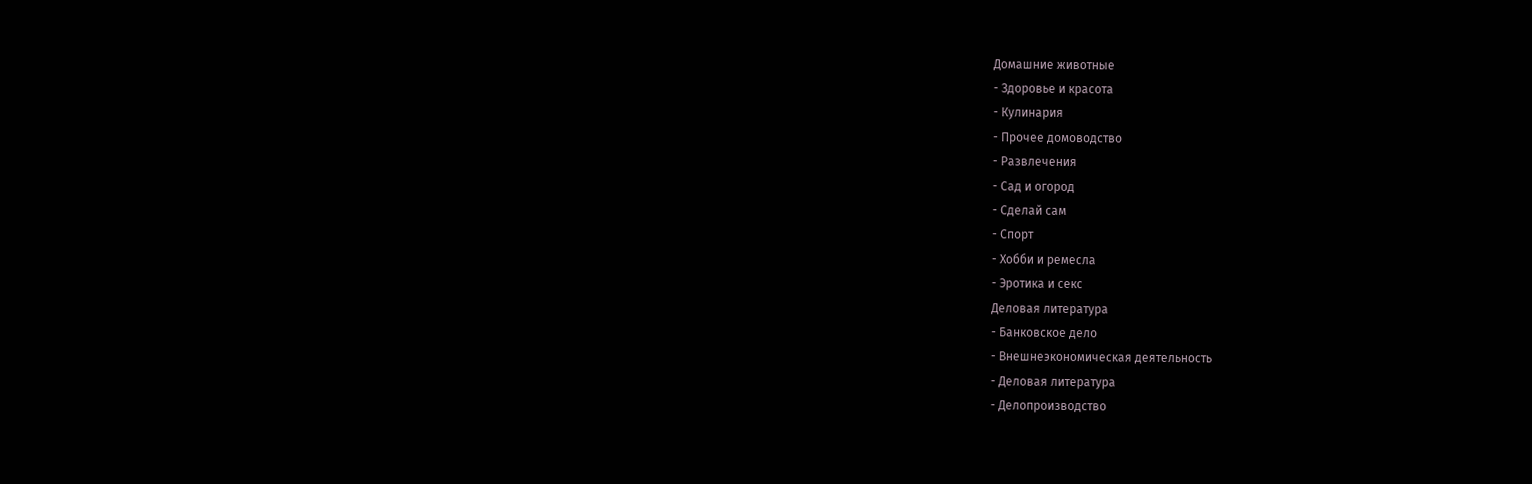Домашние животные
- Здоровье и красота
- Кулинария
- Прочее домоводство
- Развлечения
- Сад и огород
- Сделай сам
- Спорт
- Хобби и ремесла
- Эротика и секс
Деловая литература
- Банковское дело
- Внешнеэкономическая деятельность
- Деловая литература
- Делопроизводство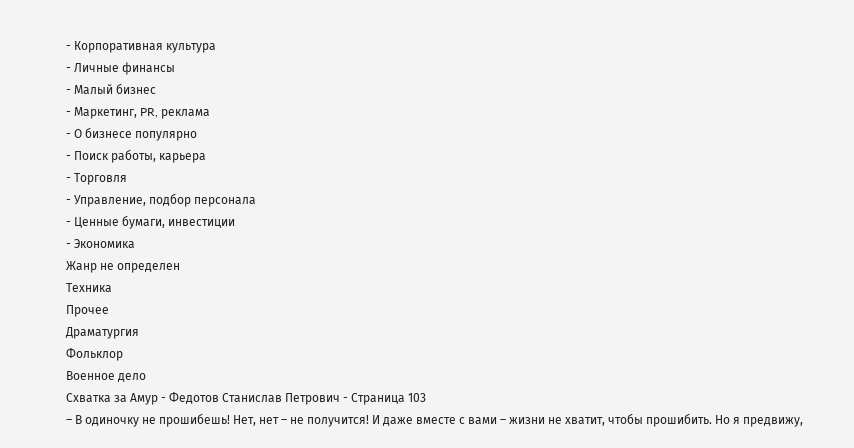- Корпоративная культура
- Личные финансы
- Малый бизнес
- Маркетинг, PR, реклама
- О бизнесе популярно
- Поиск работы, карьера
- Торговля
- Управление, подбор персонала
- Ценные бумаги, инвестиции
- Экономика
Жанр не определен
Техника
Прочее
Драматургия
Фольклор
Военное дело
Схватка за Амур - Федотов Станислав Петрович - Страница 103
– В одиночку не прошибешь! Нет, нет – не получится! И даже вместе с вами – жизни не хватит, чтобы прошибить. Но я предвижу,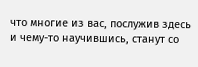что многие из вас, послужив здесь и чему-то научившись, станут со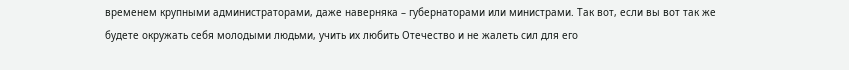временем крупными администраторами, даже наверняка – губернаторами или министрами. Так вот, если вы вот так же будете окружать себя молодыми людьми, учить их любить Отечество и не жалеть сил для его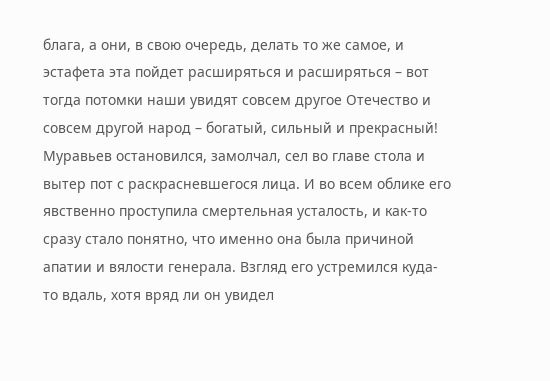блага, а они, в свою очередь, делать то же самое, и эстафета эта пойдет расширяться и расширяться – вот тогда потомки наши увидят совсем другое Отечество и совсем другой народ – богатый, сильный и прекрасный!
Муравьев остановился, замолчал, сел во главе стола и вытер пот с раскрасневшегося лица. И во всем облике его явственно проступила смертельная усталость, и как-то сразу стало понятно, что именно она была причиной апатии и вялости генерала. Взгляд его устремился куда-то вдаль, хотя вряд ли он увидел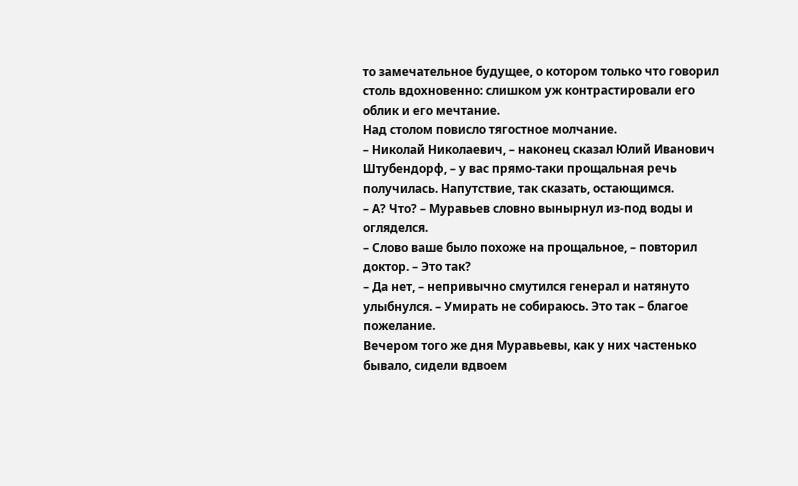то замечательное будущее, о котором только что говорил столь вдохновенно: слишком уж контрастировали его облик и его мечтание.
Над столом повисло тягостное молчание.
– Николай Николаевич, – наконец сказал Юлий Иванович Штубендорф, – у вас прямо-таки прощальная речь получилась. Напутствие, так сказать, остающимся.
– А? Что? – Муравьев словно вынырнул из-под воды и огляделся.
– Слово ваше было похоже на прощальное, – повторил доктор. – Это так?
– Да нет, – непривычно смутился генерал и натянуто улыбнулся. – Умирать не собираюсь. Это так – благое пожелание.
Вечером того же дня Муравьевы, как у них частенько бывало, сидели вдвоем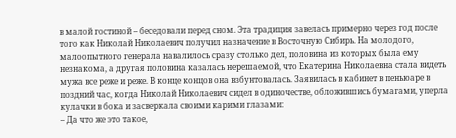в малой гостиной – беседовали перед сном. Эта традиция завелась примерно через год после того как Николай Николаевич получил назначение в Восточную Сибирь. На молодого, малоопытного генерала навалилось сразу столько дел, половина из которых была ему незнакома, а другая половина казалась нерешаемой, что Екатерина Николаевна стала видеть мужа все реже и реже. В конце концов она взбунтовалась. Заявилась в кабинет в пеньюаре в поздний час, когда Николай Николаевич сидел в одиночестве, обложившись бумагами, уперла кулачки в бока и засверкала своими карими глазами:
– Да что же это такое,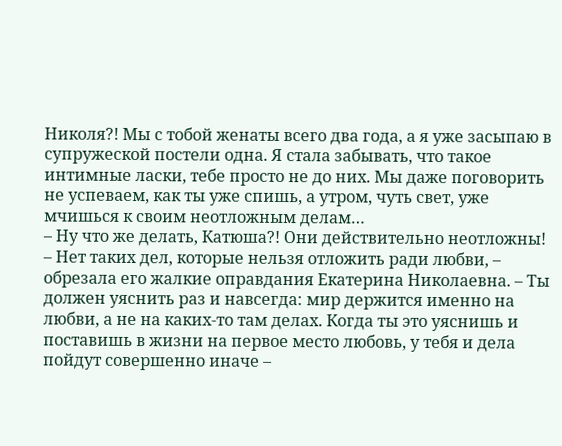Николя?! Мы с тобой женаты всего два года, а я уже засыпаю в супружеской постели одна. Я стала забывать, что такое интимные ласки, тебе просто не до них. Мы даже поговорить не успеваем, как ты уже спишь, а утром, чуть свет, уже мчишься к своим неотложным делам…
– Ну что же делать, Катюша?! Они действительно неотложны!
– Нет таких дел, которые нельзя отложить ради любви, – обрезала его жалкие оправдания Екатерина Николаевна. – Ты должен уяснить раз и навсегда: мир держится именно на любви, а не на каких-то там делах. Когда ты это уяснишь и поставишь в жизни на первое место любовь, у тебя и дела пойдут совершенно иначе –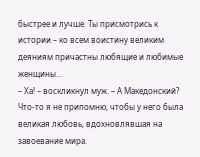быстрее и лучше. Ты присмотрись к истории – ко всем воистину великим деяниям причастны любящие и любимые женщины…
– Ха! – воскликнул муж. – А Македонский? Что-то я не припомню, чтобы у него была великая любовь, вдохновлявшая на завоевание мира.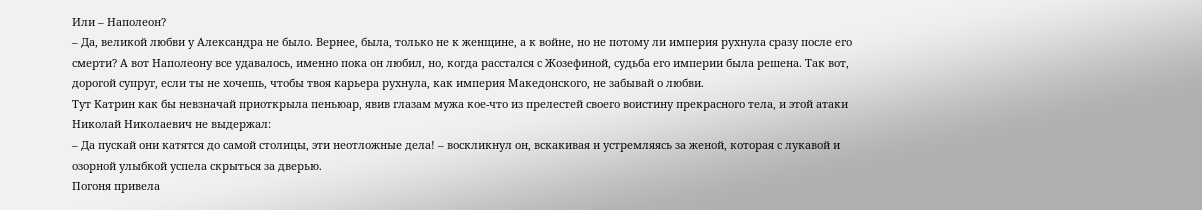Или – Наполеон?
– Да, великой любви у Александра не было. Вернее, была, только не к женщине, а к войне, но не потому ли империя рухнула сразу после его смерти? А вот Наполеону все удавалось, именно пока он любил, но, когда расстался с Жозефиной, судьба его империи была решена. Так вот, дорогой супруг, если ты не хочешь, чтобы твоя карьера рухнула, как империя Македонского, не забывай о любви.
Тут Катрин как бы невзначай приоткрыла пеньюар, явив глазам мужа кое-что из прелестей своего воистину прекрасного тела, и этой атаки Николай Николаевич не выдержал:
– Да пускай они катятся до самой столицы, эти неотложные дела! – воскликнул он, вскакивая и устремляясь за женой, которая с лукавой и озорной улыбкой успела скрыться за дверью.
Погоня привела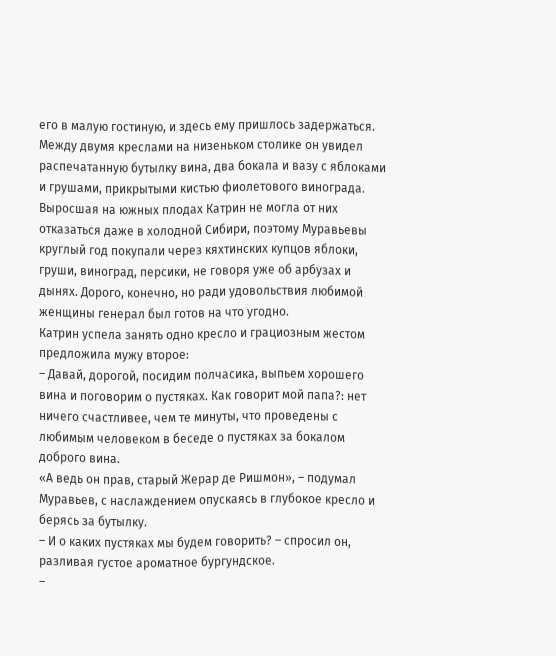его в малую гостиную, и здесь ему пришлось задержаться. Между двумя креслами на низеньком столике он увидел распечатанную бутылку вина, два бокала и вазу с яблоками и грушами, прикрытыми кистью фиолетового винограда. Выросшая на южных плодах Катрин не могла от них отказаться даже в холодной Сибири, поэтому Муравьевы круглый год покупали через кяхтинских купцов яблоки, груши, виноград, персики, не говоря уже об арбузах и дынях. Дорого, конечно, но ради удовольствия любимой женщины генерал был готов на что угодно.
Катрин успела занять одно кресло и грациозным жестом предложила мужу второе:
– Давай, дорогой, посидим полчасика, выпьем хорошего вина и поговорим о пустяках. Как говорит мой папа?: нет ничего счастливее, чем те минуты, что проведены с любимым человеком в беседе о пустяках за бокалом доброго вина.
«А ведь он прав, старый Жерар де Ришмон», – подумал Муравьев, с наслаждением опускаясь в глубокое кресло и берясь за бутылку.
– И о каких пустяках мы будем говорить? – спросил он, разливая густое ароматное бургундское.
–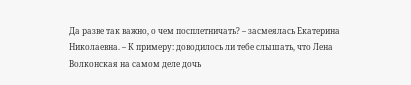Да разве так важно, о чем посплетничать? – засмеялась Екатерина Николаевна. – К примеру: доводилось ли тебе слышать, что Лена Волконская на самом деле дочь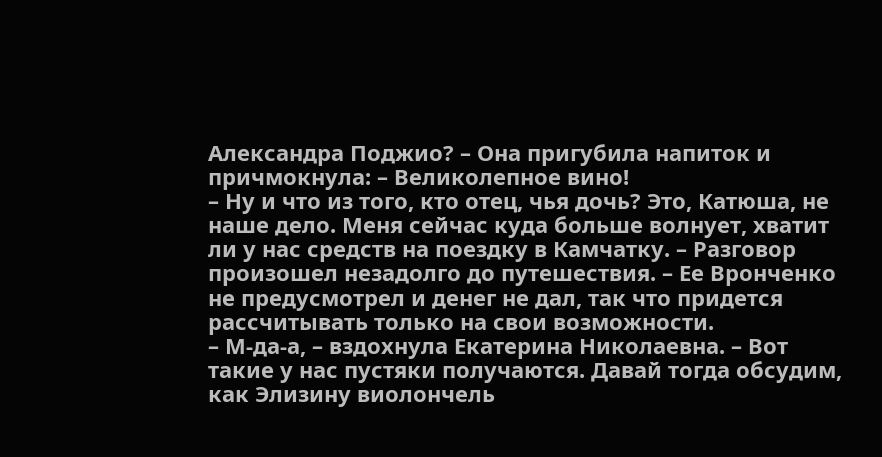Александра Поджио? – Она пригубила напиток и причмокнула: – Великолепное вино!
– Ну и что из того, кто отец, чья дочь? Это, Катюша, не наше дело. Меня сейчас куда больше волнует, хватит ли у нас средств на поездку в Камчатку. – Разговор произошел незадолго до путешествия. – Ее Вронченко не предусмотрел и денег не дал, так что придется рассчитывать только на свои возможности.
– М-да-а, – вздохнула Екатерина Николаевна. – Вот такие у нас пустяки получаются. Давай тогда обсудим, как Элизину виолончель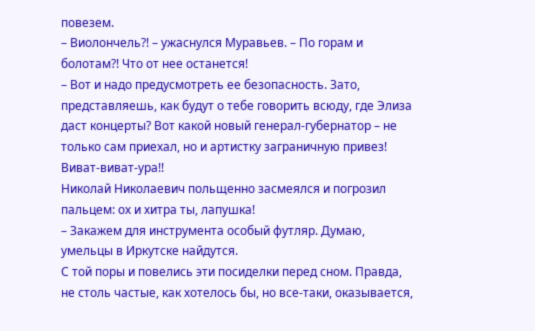повезем.
– Виолончель?! – ужаснулся Муравьев. – По горам и болотам?! Что от нее останется!
– Вот и надо предусмотреть ее безопасность. Зато, представляешь, как будут о тебе говорить всюду, где Элиза даст концерты? Вот какой новый генерал-губернатор – не только сам приехал, но и артистку заграничную привез! Виват-виват-ура!!
Николай Николаевич польщенно засмеялся и погрозил пальцем: ох и хитра ты, лапушка!
– Закажем для инструмента особый футляр. Думаю, умельцы в Иркутске найдутся.
С той поры и повелись эти посиделки перед сном. Правда, не столь частые, как хотелось бы, но все-таки, оказывается,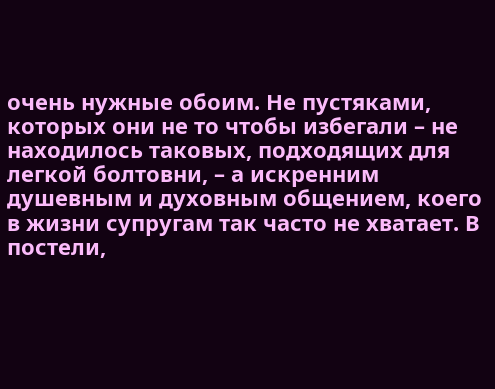очень нужные обоим. Не пустяками, которых они не то чтобы избегали – не находилось таковых, подходящих для легкой болтовни, – а искренним душевным и духовным общением, коего в жизни супругам так часто не хватает. В постели,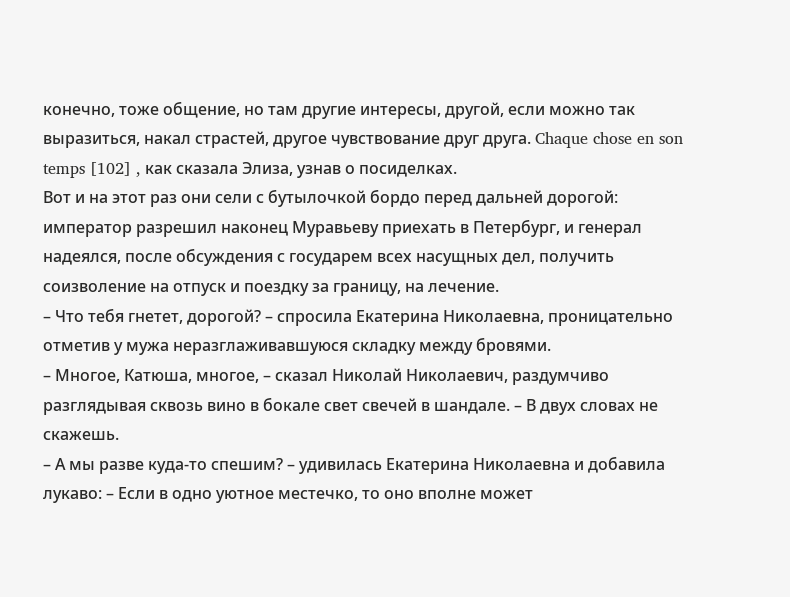конечно, тоже общение, но там другие интересы, другой, если можно так выразиться, накал страстей, другое чувствование друг друга. Chaque chose en son temps [102] , как сказала Элиза, узнав о посиделках.
Вот и на этот раз они сели с бутылочкой бордо перед дальней дорогой: император разрешил наконец Муравьеву приехать в Петербург, и генерал надеялся, после обсуждения с государем всех насущных дел, получить соизволение на отпуск и поездку за границу, на лечение.
– Что тебя гнетет, дорогой? – спросила Екатерина Николаевна, проницательно отметив у мужа неразглаживавшуюся складку между бровями.
– Многое, Катюша, многое, – сказал Николай Николаевич, раздумчиво разглядывая сквозь вино в бокале свет свечей в шандале. – В двух словах не скажешь.
– А мы разве куда-то спешим? – удивилась Екатерина Николаевна и добавила лукаво: – Если в одно уютное местечко, то оно вполне может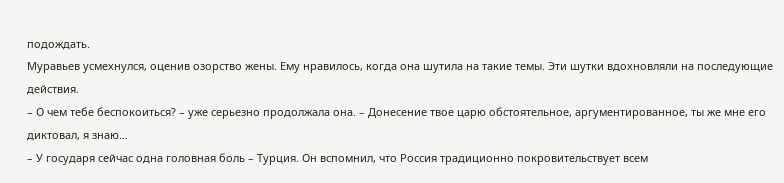подождать.
Муравьев усмехнулся, оценив озорство жены. Ему нравилось, когда она шутила на такие темы. Эти шутки вдохновляли на последующие действия.
– О чем тебе беспокоиться? – уже серьезно продолжала она. – Донесение твое царю обстоятельное, аргументированное, ты же мне его диктовал, я знаю…
– У государя сейчас одна головная боль – Турция. Он вспомнил, что Россия традиционно покровительствует всем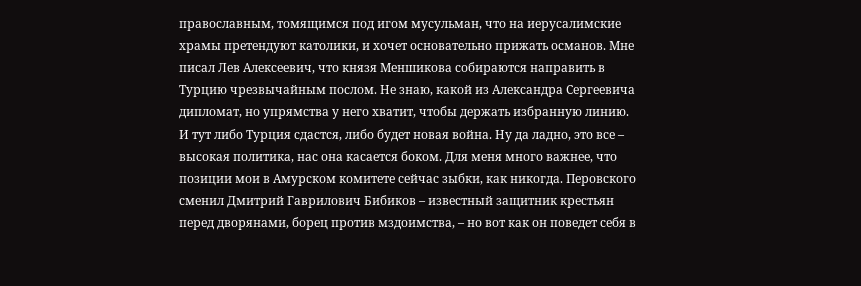православным, томящимся под игом мусульман, что на иерусалимские храмы претендуют католики, и хочет основательно прижать османов. Мне писал Лев Алексеевич, что князя Меншикова собираются направить в Турцию чрезвычайным послом. Не знаю, какой из Александра Сергеевича дипломат, но упрямства у него хватит, чтобы держать избранную линию. И тут либо Турция сдастся, либо будет новая война. Ну да ладно, это все – высокая политика, нас она касается боком. Для меня много важнее, что позиции мои в Амурском комитете сейчас зыбки, как никогда. Перовского сменил Дмитрий Гаврилович Бибиков – известный защитник крестьян перед дворянами, борец против мздоимства, – но вот как он поведет себя в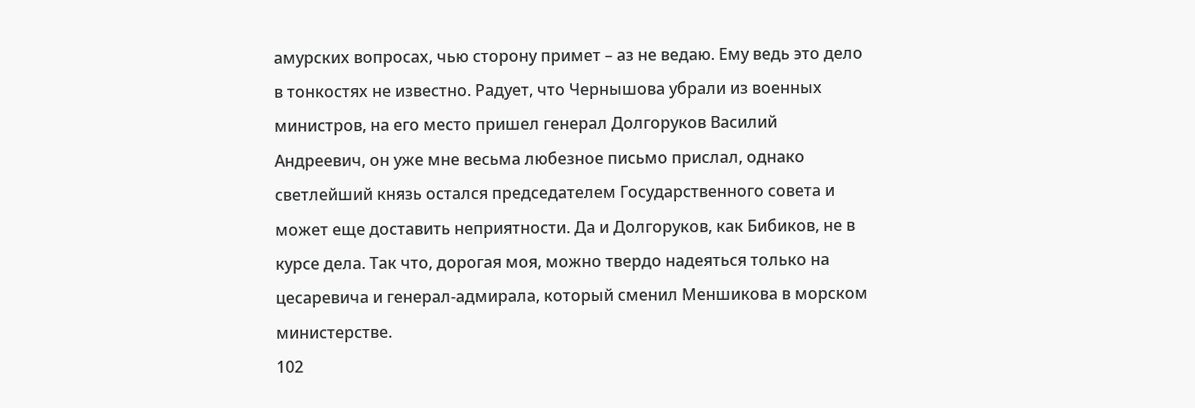амурских вопросах, чью сторону примет – аз не ведаю. Ему ведь это дело в тонкостях не известно. Радует, что Чернышова убрали из военных министров, на его место пришел генерал Долгоруков Василий Андреевич, он уже мне весьма любезное письмо прислал, однако светлейший князь остался председателем Государственного совета и может еще доставить неприятности. Да и Долгоруков, как Бибиков, не в курсе дела. Так что, дорогая моя, можно твердо надеяться только на цесаревича и генерал-адмирала, который сменил Меншикова в морском министерстве.
102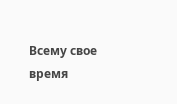Всему свое время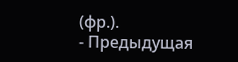(фр.).
- Предыдущая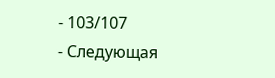- 103/107
- Следующая